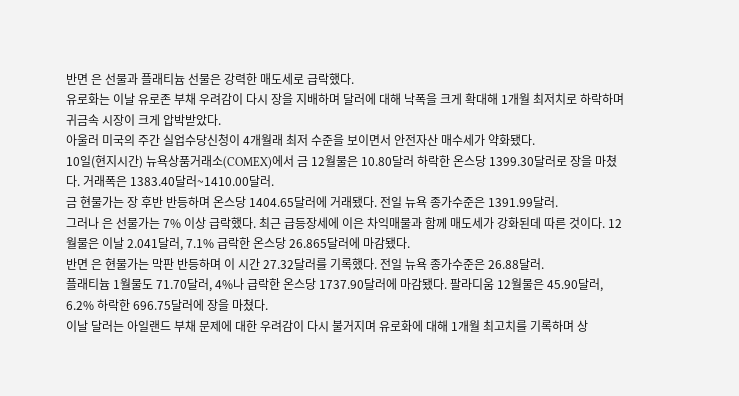반면 은 선물과 플래티늄 선물은 강력한 매도세로 급락했다.
유로화는 이날 유로존 부채 우려감이 다시 장을 지배하며 달러에 대해 낙폭을 크게 확대해 1개월 최저치로 하락하며 귀금속 시장이 크게 압박받았다.
아울러 미국의 주간 실업수당신청이 4개월래 최저 수준을 보이면서 안전자산 매수세가 약화됐다.
10일(현지시간) 뉴욕상품거래소(COMEX)에서 금 12월물은 10.80달러 하락한 온스당 1399.30달러로 장을 마쳤다. 거래폭은 1383.40달러~1410.00달러.
금 현물가는 장 후반 반등하며 온스당 1404.65달러에 거래됐다. 전일 뉴욕 종가수준은 1391.99달러.
그러나 은 선물가는 7% 이상 급락했다. 최근 급등장세에 이은 차익매물과 함께 매도세가 강화된데 따른 것이다. 12월물은 이날 2.041달러, 7.1% 급락한 온스당 26.865달러에 마감됐다.
반면 은 현물가는 막판 반등하며 이 시간 27.32달러를 기록했다. 전일 뉴욕 종가수준은 26.88달러.
플래티늄 1월물도 71.70달러, 4%나 급락한 온스당 1737.90달러에 마감됐다. 팔라디움 12월물은 45.90달러, 6.2% 하락한 696.75달러에 장을 마쳤다.
이날 달러는 아일랜드 부채 문제에 대한 우려감이 다시 불거지며 유로화에 대해 1개월 최고치를 기록하며 상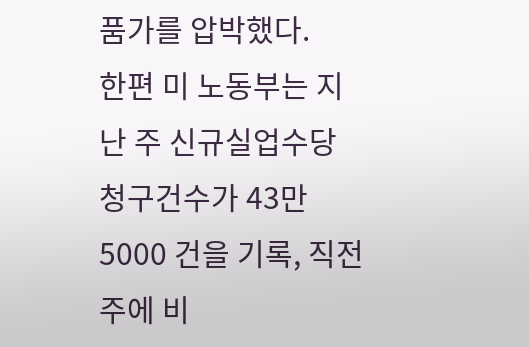품가를 압박했다.
한편 미 노동부는 지난 주 신규실업수당 청구건수가 43만5000 건을 기록, 직전 주에 비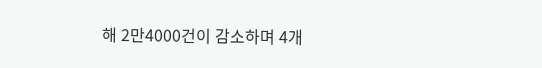해 2만4000건이 감소하며 4개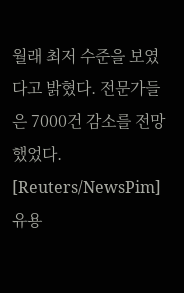월래 최저 수준을 보였다고 밝혔다. 전문가들은 7000건 감소를 전망했었다.
[Reuters/NewsPim] 유용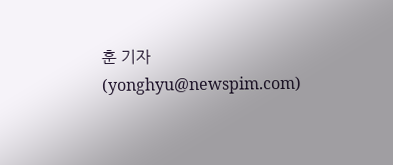훈 기자 (yonghyu@newspim.com)